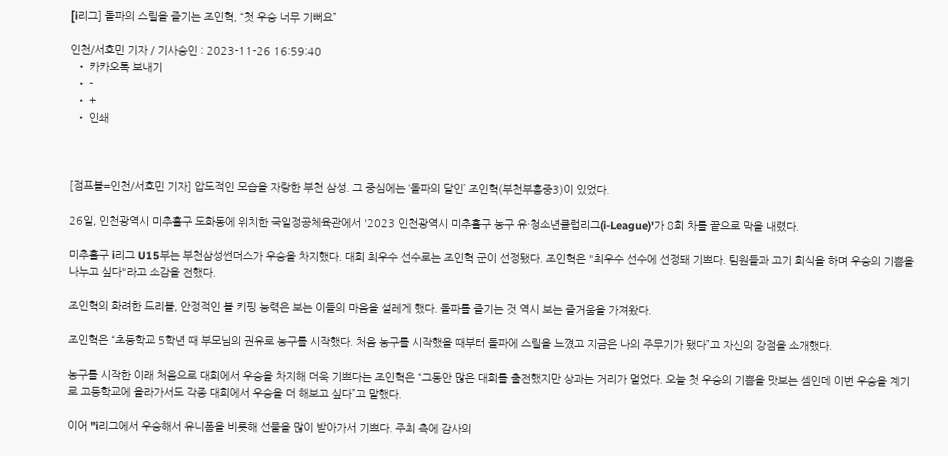[i리그] 돌파의 스릴을 즐기는 조인혁, “첫 우승 너무 기뻐요”

인천/서호민 기자 / 기사승인 : 2023-11-26 16:59:40
  • 카카오톡 보내기
  • -
  • +
  • 인쇄



[점프볼=인천/서호민 기자] 압도적인 모습을 자랑한 부천 삼성. 그 중심에는 ‘돌파의 달인’ 조인혁(부천부흥중3)이 있었다.

26일, 인천광역시 미추홀구 도화동에 위치한 국일정공체육관에서 '2023 인천광역시 미추홀구 농구 유·청소년클럽리그(i-League)'가 8회 차를 끝으로 막을 내렸다.

미추홀구 i리그 U15부는 부천삼성썬더스가 우승을 차지했다. 대회 최우수 선수로는 조인혁 군이 선정됐다. 조인혁은 "최우수 선수에 선정돼 기쁘다. 팀원들과 고기 회식을 하며 우승의 기쁨을 나누고 싶다"라고 소감을 전했다.

조인혁의 화려한 드리블, 안정적인 볼 키핑 능력은 보는 이들의 마음을 설레게 했다. 돌파를 즐기는 것 역시 보는 즐거움을 가져왔다.

조인혁은 “초등학교 5학년 때 부모님의 권유로 농구를 시작했다. 처음 농구를 시작했을 때부터 돌파에 스릴을 느꼈고 지금은 나의 주무기가 됐다”고 자신의 강점을 소개했다.

농구를 시작한 이래 처음으로 대회에서 우승을 차지해 더욱 기쁘다는 조인혁은 “그동안 많은 대회를 출전했지만 상과는 거리가 멀었다. 오늘 첫 우승의 기쁨을 맛보는 셈인데 이번 우승을 계기로 고등학교에 올라가서도 각종 대회에서 우승을 더 해보고 싶다”고 말했다.

이어 "i리그에서 우승해서 유니폼을 비롯해 선물을 많이 받아가서 기쁘다. 주최 측에 감사의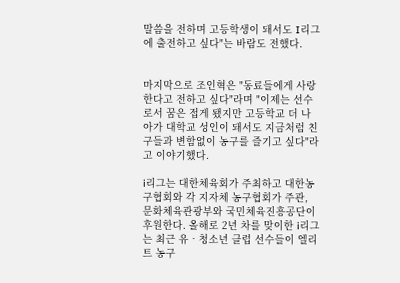말씀을 전하며 고등학생이 돼서도 I리그에 출전하고 싶다"는 바람도 전했다.


마지막으로 조인혁은 "동료들에게 사랑한다고 전하고 싶다"라며 "이제는 선수로서 꿈은 접게 됐지만 고등학교 더 나아가 대학교 성인이 돼서도 지금처럼 친구들과 변함없이 농구를 즐기고 싶다"라고 이야기했다.

i리그는 대한체육회가 주최하고 대한농구협회와 각 지자체 농구협회가 주관, 문화체육관광부와 국민체육진흥공단이 후원한다. 올해로 2년 차를 맞이한 i리그는 최근 유‧청소년 클럽 선수들이 엘리트 농구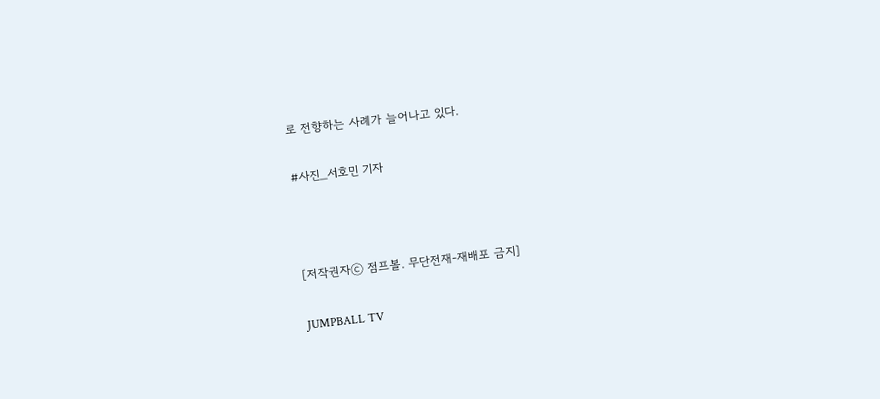로 전향하는 사례가 늘어나고 있다.

#사진_서호민 기자



[저작권자ⓒ 점프볼. 무단전재-재배포 금지]

JUMPBALL TV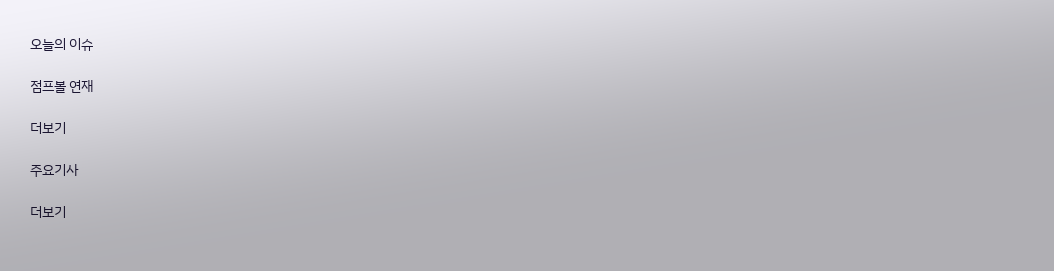오늘의 이슈

점프볼 연재

더보기

주요기사

더보기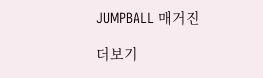JUMPBALL 매거진

더보기